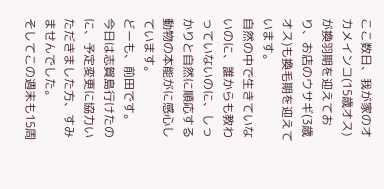ここ数日、我が家のオカメインコ(15歳オス)が換羽期を迎えており、お店のウサギ(3歳オス)も換毛期を迎えています。
自然の中で生きていないのに、誰からも教わっていないのに、しっかりと自然に順応する動物の本能がに感心しています。
どーも、前田です。
今日は志賀島行けたのに、予定変更に協力いただきました方、すみませんでした。
そしてこの週末も15周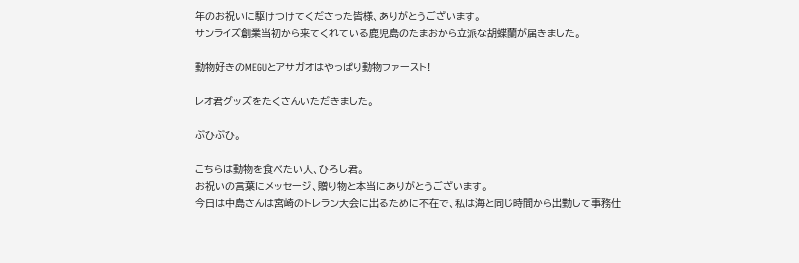年のお祝いに駆けつけてくださった皆様、ありがとうございます。
サンライズ創業当初から来てくれている鹿児島のたまおから立派な胡蝶蘭が届きました。

動物好きのMEGUとアサガオはやっぱり動物ファースト!

レオ君グッズをたくさんいただきました。

ぶひぶひ。

こちらは動物を食べたい人、ひろし君。
お祝いの言葉にメッセージ、贈り物と本当にありがとうございます。
今日は中島さんは宮崎のトレラン大会に出るために不在で、私は海と同じ時間から出勤して事務仕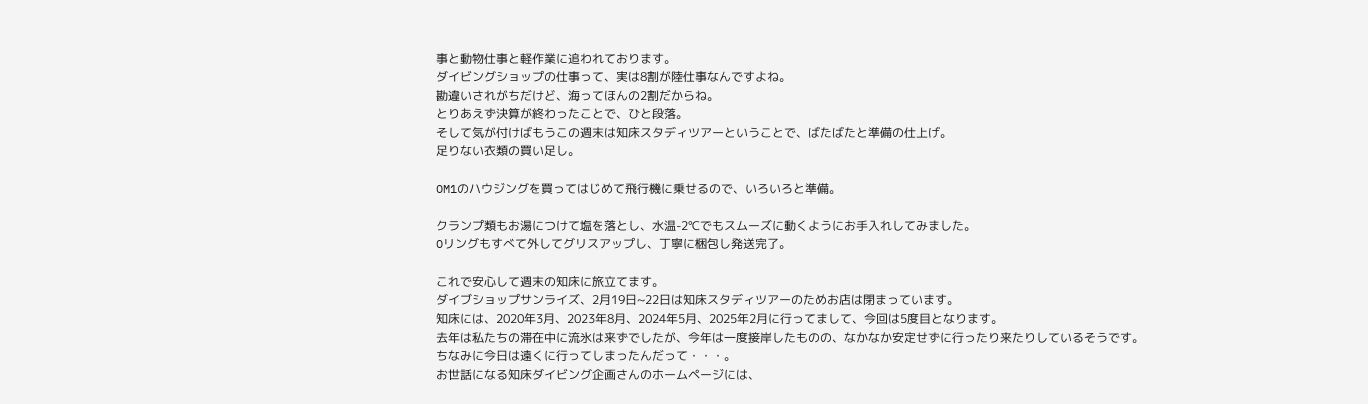事と動物仕事と軽作業に追われております。
ダイビングショップの仕事って、実は8割が陸仕事なんですよね。
勘違いされがちだけど、海ってほんの2割だからね。
とりあえず決算が終わったことで、ひと段落。
そして気が付けばもうこの週末は知床スタディツアーということで、ばたばたと準備の仕上げ。
足りない衣類の買い足し。

OM1のハウジングを買ってはじめて飛行機に乗せるので、いろいろと準備。

クランプ類もお湯につけて塩を落とし、水温-2℃でもスムーズに動くようにお手入れしてみました。
Oリングもすべて外してグリスアップし、丁寧に梱包し発送完了。

これで安心して週末の知床に旅立てます。
ダイブショップサンライズ、2月19日~22日は知床スタディツアーのためお店は閉まっています。
知床には、2020年3月、2023年8月、2024年5月、2025年2月に行ってまして、今回は5度目となります。
去年は私たちの滞在中に流氷は来ずでしたが、今年は一度接岸したものの、なかなか安定せずに行ったり来たりしているそうです。
ちなみに今日は遠くに行ってしまったんだって・・・。
お世話になる知床ダイビング企画さんのホームページには、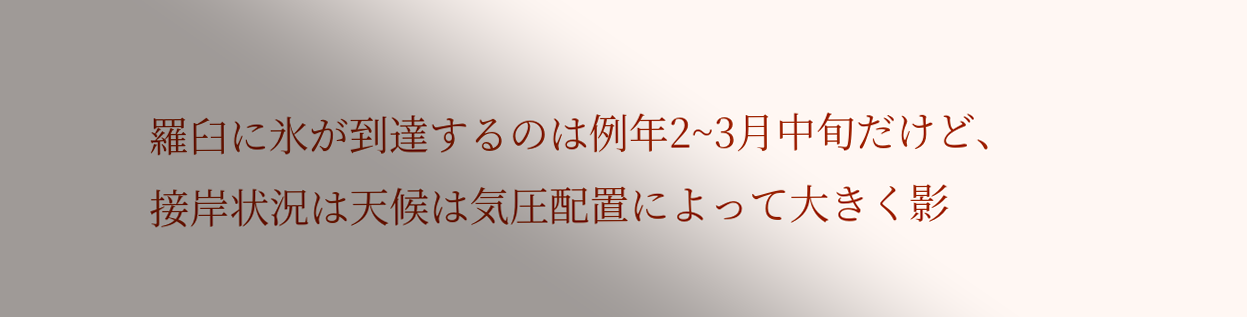羅臼に氷が到達するのは例年2~3月中旬だけど、
接岸状況は天候は気圧配置によって大きく影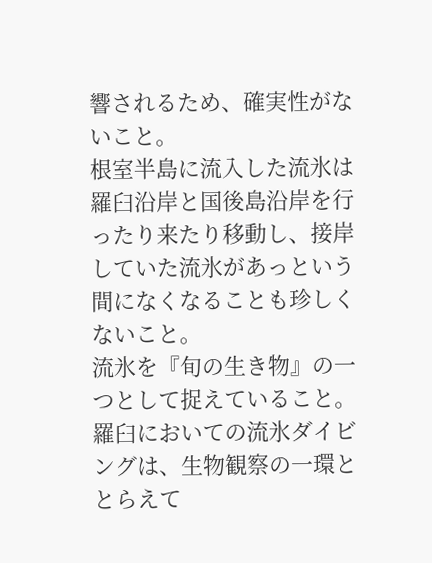響されるため、確実性がないこと。
根室半島に流入した流氷は羅臼沿岸と国後島沿岸を行ったり来たり移動し、接岸していた流氷があっという間になくなることも珍しくないこと。
流氷を『旬の生き物』の一つとして捉えていること。
羅臼においての流氷ダイビングは、生物観察の一環ととらえて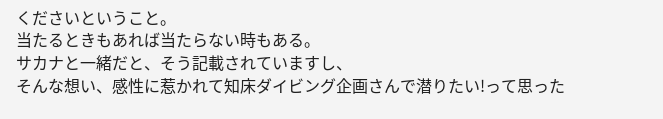くださいということ。
当たるときもあれば当たらない時もある。
サカナと一緒だと、そう記載されていますし、
そんな想い、感性に惹かれて知床ダイビング企画さんで潜りたい!って思った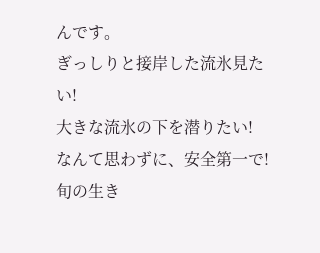んです。
ぎっしりと接岸した流氷見たい!
大きな流氷の下を潜りたい!
なんて思わずに、安全第一で!
旬の生き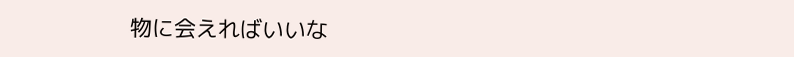物に会えればいいな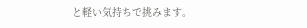と軽い気持ちで挑みます。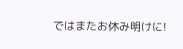ではまたお休み明けに!